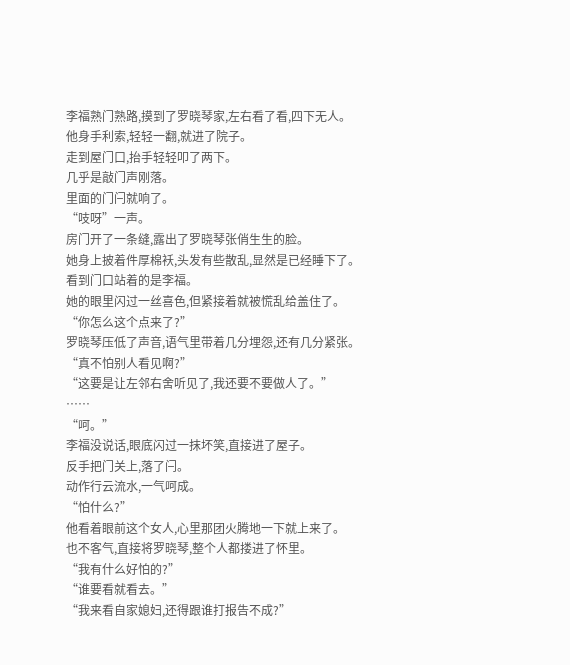李福熟门熟路,摸到了罗晓琴家,左右看了看,四下无人。
他身手利索,轻轻一翻,就进了院子。
走到屋门口,抬手轻轻叩了两下。
几乎是敲门声刚落。
里面的门闩就响了。
“吱呀”一声。
房门开了一条缝,露出了罗晓琴张俏生生的脸。
她身上披着件厚棉袄,头发有些散乱,显然是已经睡下了。
看到门口站着的是李福。
她的眼里闪过一丝喜色,但紧接着就被慌乱给盖住了。
“你怎么这个点来了?”
罗晓琴压低了声音,语气里带着几分埋怨,还有几分紧张。
“真不怕别人看见啊?”
“这要是让左邻右舍听见了,我还要不要做人了。”
……
“呵。”
李福没说话,眼底闪过一抹坏笑,直接进了屋子。
反手把门关上,落了闩。
动作行云流水,一气呵成。
“怕什么?”
他看着眼前这个女人,心里那团火腾地一下就上来了。
也不客气,直接将罗晓琴,整个人都搂进了怀里。
“我有什么好怕的?”
“谁要看就看去。”
“我来看自家媳妇,还得跟谁打报告不成?”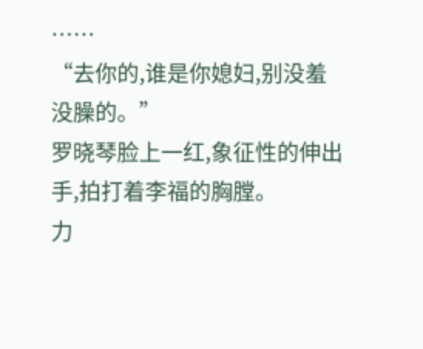……
“去你的,谁是你媳妇,别没羞没臊的。”
罗晓琴脸上一红,象征性的伸出手,拍打着李福的胸膛。
力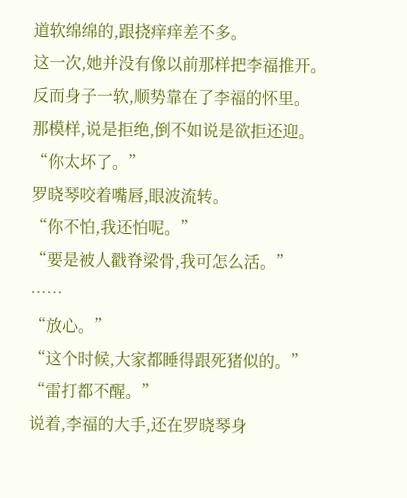道软绵绵的,跟挠痒痒差不多。
这一次,她并没有像以前那样把李福推开。
反而身子一软,顺势靠在了李福的怀里。
那模样,说是拒绝,倒不如说是欲拒还迎。
“你太坏了。”
罗晓琴咬着嘴唇,眼波流转。
“你不怕,我还怕呢。”
“要是被人戳脊梁骨,我可怎么活。”
……
“放心。”
“这个时候,大家都睡得跟死猪似的。”
“雷打都不醒。”
说着,李福的大手,还在罗晓琴身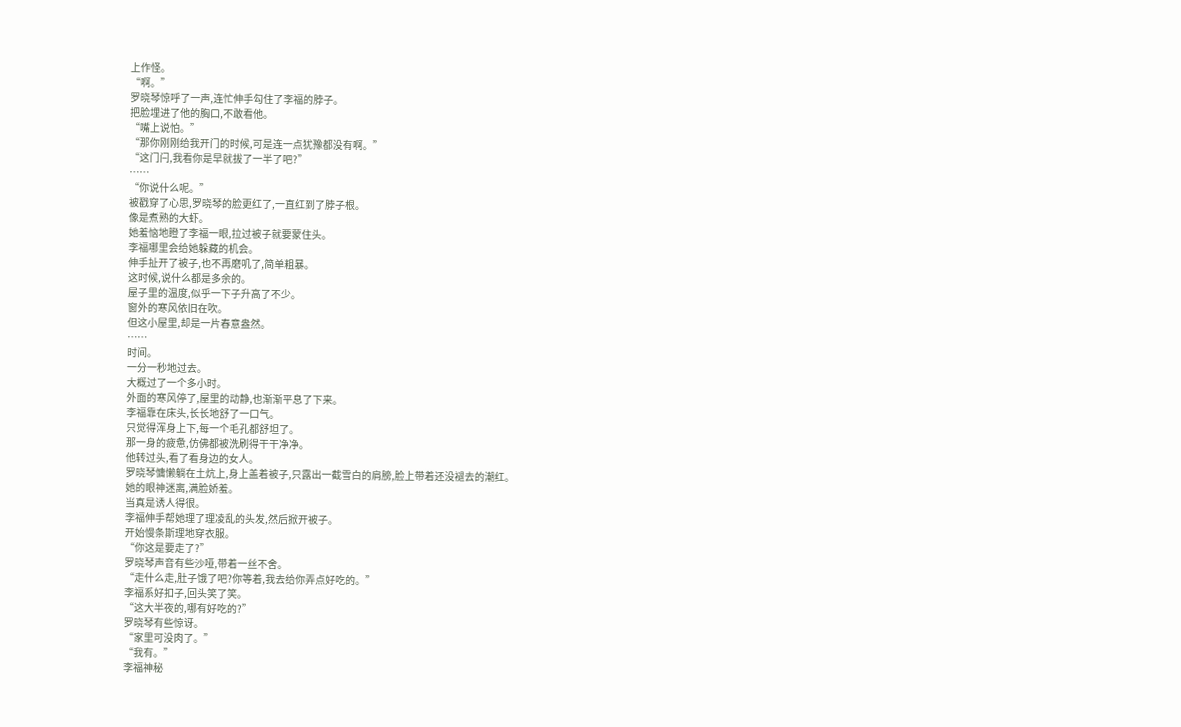上作怪。
“啊。”
罗晓琴惊呼了一声,连忙伸手勾住了李福的脖子。
把脸埋进了他的胸口,不敢看他。
“嘴上说怕。”
“那你刚刚给我开门的时候,可是连一点犹豫都没有啊。”
“这门闩,我看你是早就拔了一半了吧?”
……
“你说什么呢。”
被戳穿了心思,罗晓琴的脸更红了,一直红到了脖子根。
像是煮熟的大虾。
她羞恼地瞪了李福一眼,拉过被子就要蒙住头。
李福哪里会给她躲藏的机会。
伸手扯开了被子,也不再磨叽了,简单粗暴。
这时候,说什么都是多余的。
屋子里的温度,似乎一下子升高了不少。
窗外的寒风依旧在吹。
但这小屋里,却是一片春意盎然。
……
时间。
一分一秒地过去。
大概过了一个多小时。
外面的寒风停了,屋里的动静,也渐渐平息了下来。
李福靠在床头,长长地舒了一口气。
只觉得浑身上下,每一个毛孔都舒坦了。
那一身的疲惫,仿佛都被洗刷得干干净净。
他转过头,看了看身边的女人。
罗晓琴慵懒躺在土炕上,身上盖着被子,只露出一截雪白的肩膀,脸上带着还没褪去的潮红。
她的眼神迷离,满脸娇羞。
当真是诱人得很。
李福伸手帮她理了理凌乱的头发,然后掀开被子。
开始慢条斯理地穿衣服。
“你这是要走了?”
罗晓琴声音有些沙哑,带着一丝不舍。
“走什么走,肚子饿了吧?你等着,我去给你弄点好吃的。”
李福系好扣子,回头笑了笑。
“这大半夜的,哪有好吃的?”
罗晓琴有些惊讶。
“家里可没肉了。”
“我有。”
李福神秘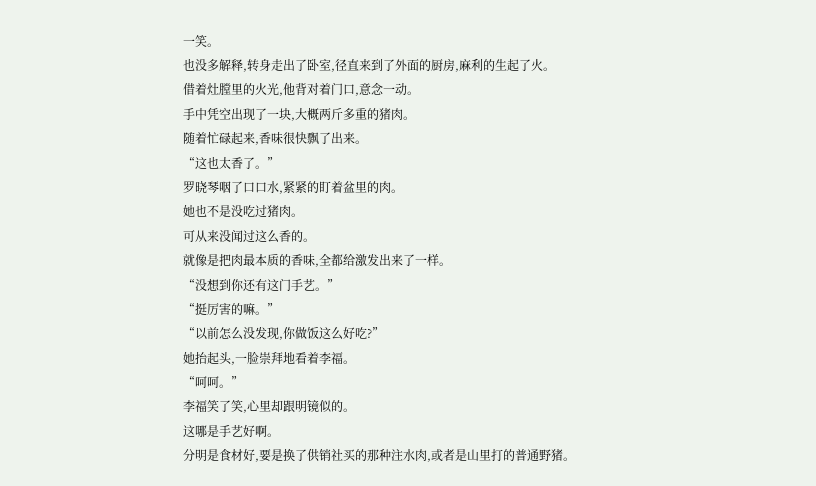一笑。
也没多解释,转身走出了卧室,径直来到了外面的厨房,麻利的生起了火。
借着灶膛里的火光,他背对着门口,意念一动。
手中凭空出现了一块,大概两斤多重的猪肉。
随着忙碌起来,香味很快飘了出来。
“这也太香了。”
罗晓琴咽了口口水,紧紧的盯着盆里的肉。
她也不是没吃过猪肉。
可从来没闻过这么香的。
就像是把肉最本质的香味,全都给激发出来了一样。
“没想到你还有这门手艺。”
“挺厉害的嘛。”
“以前怎么没发现,你做饭这么好吃?”
她抬起头,一脸崇拜地看着李福。
“呵呵。”
李福笑了笑,心里却跟明镜似的。
这哪是手艺好啊。
分明是食材好,要是换了供销社买的那种注水肉,或者是山里打的普通野猪。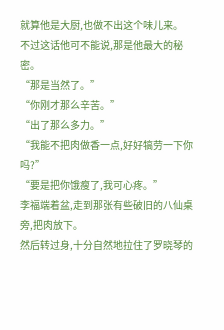就算他是大厨,也做不出这个味儿来。
不过这话他可不能说,那是他最大的秘密。
“那是当然了。”
“你刚才那么辛苦。”
“出了那么多力。”
“我能不把肉做香一点,好好犒劳一下你吗?”
“要是把你饿瘦了,我可心疼。”
李福端着盆,走到那张有些破旧的八仙桌旁,把肉放下。
然后转过身,十分自然地拉住了罗晓琴的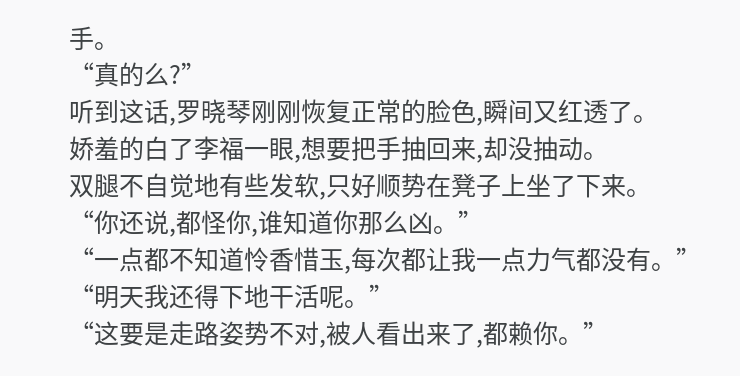手。
“真的么?”
听到这话,罗晓琴刚刚恢复正常的脸色,瞬间又红透了。
娇羞的白了李福一眼,想要把手抽回来,却没抽动。
双腿不自觉地有些发软,只好顺势在凳子上坐了下来。
“你还说,都怪你,谁知道你那么凶。”
“一点都不知道怜香惜玉,每次都让我一点力气都没有。”
“明天我还得下地干活呢。”
“这要是走路姿势不对,被人看出来了,都赖你。”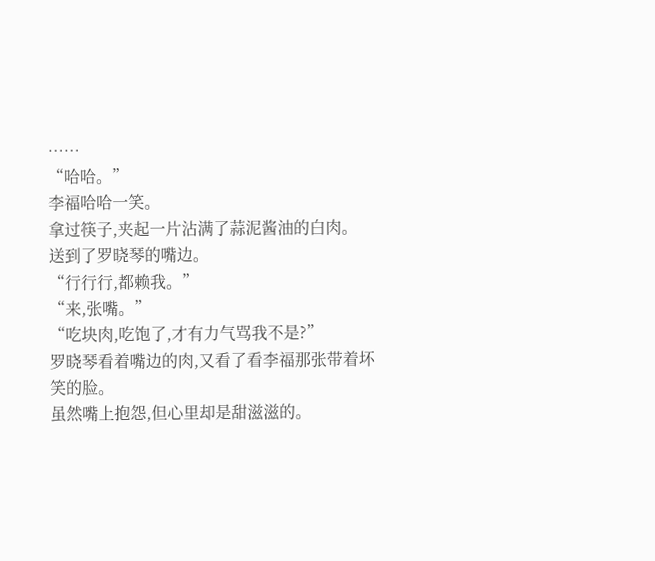……
“哈哈。”
李福哈哈一笑。
拿过筷子,夹起一片沾满了蒜泥酱油的白肉。
送到了罗晓琴的嘴边。
“行行行,都赖我。”
“来,张嘴。”
“吃块肉,吃饱了,才有力气骂我不是?”
罗晓琴看着嘴边的肉,又看了看李福那张带着坏笑的脸。
虽然嘴上抱怨,但心里却是甜滋滋的。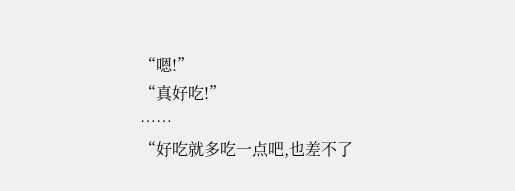“嗯!”
“真好吃!”
……
“好吃就多吃一点吧,也差不了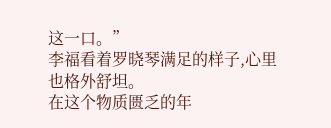这一口。”
李福看着罗晓琴满足的样子,心里也格外舒坦。
在这个物质匮乏的年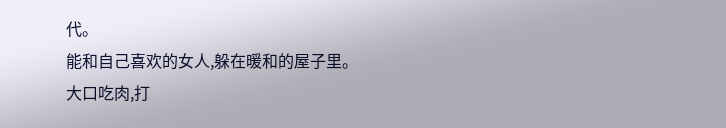代。
能和自己喜欢的女人,躲在暖和的屋子里。
大口吃肉,打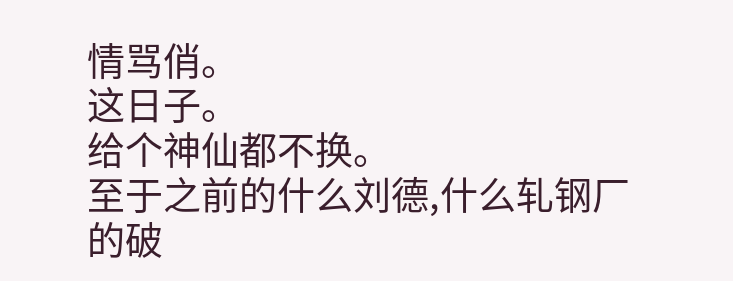情骂俏。
这日子。
给个神仙都不换。
至于之前的什么刘德,什么轧钢厂的破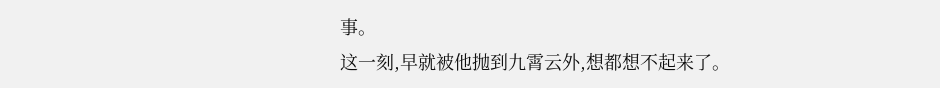事。
这一刻,早就被他抛到九霄云外,想都想不起来了。